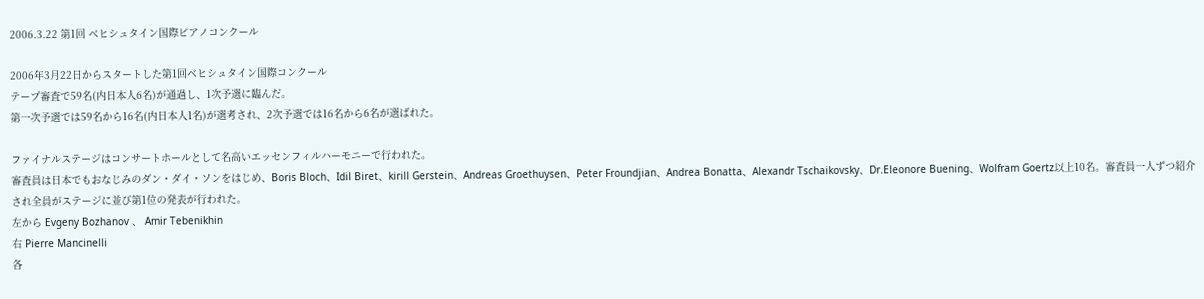2006.3.22 第1回 ベヒシュタイン国際ピアノコンクール

2006年3月22日からスタートした第1回ベヒシュタイン国際コンクール
テープ審査で59名(内日本人6名)が通過し、1次予選に臨んだ。
第一次予選では59名から16名(内日本人1名)が選考され、2次予選では16名から6名が選ばれた。

ファイナルステージはコンサートホールとして名高いエッセンフィルハーモニーで行われた。
審査員は日本でもおなじみのダン・ダイ・ソンをはじめ、Boris Bloch、Idil Biret、kirill Gerstein、Andreas Groethuysen、Peter Froundjian、Andrea Bonatta、Alexandr Tschaikovsky、Dr.Eleonore Buening、Wolfram Goertz以上10名。審査員一人ずつ紹介され全員がステージに並び第1位の発表が行われた。
左から Evgeny Bozhanov 、 Amir Tebenikhin
右 Pierre Mancinelli
各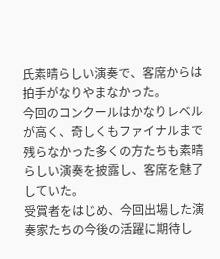氏素晴らしい演奏で、客席からは拍手がなりやまなかった。
今回のコンクールはかなりレベルが高く、奇しくもファイナルまで残らなかった多くの方たちも素晴らしい演奏を披露し、客席を魅了していた。
受賞者をはじめ、今回出場した演奏家たちの今後の活躍に期待し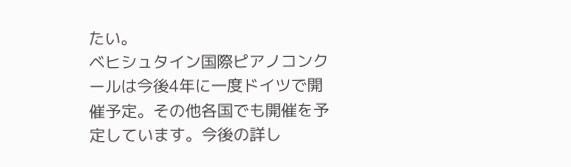たい。
ベヒシュタイン国際ピアノコンクールは今後4年に一度ドイツで開催予定。その他各国でも開催を予定しています。今後の詳し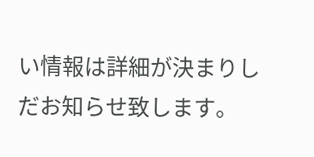い情報は詳細が決まりしだお知らせ致します。